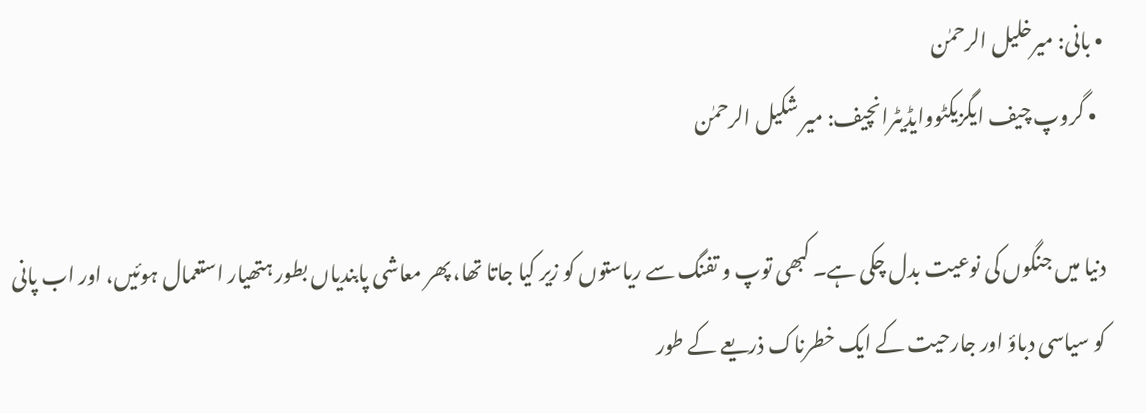• بانی: میرخلیل الرحمٰن
  • گروپ چیف ایگزیکٹووایڈیٹرانچیف: میر شکیل الرحمٰن

دنیا میں جنگوں کی نوعیت بدل چکی ہے۔ کبھی توپ و تفنگ سے ریاستوں کو زیر کیا جاتا تھا، پھر معاشی پابندیاں بطور ہتھیار استعمال ہوئیں، اور اب پانی کو سیاسی دباؤ اور جارحیت کے ایک خطرناک ذریعے کے طور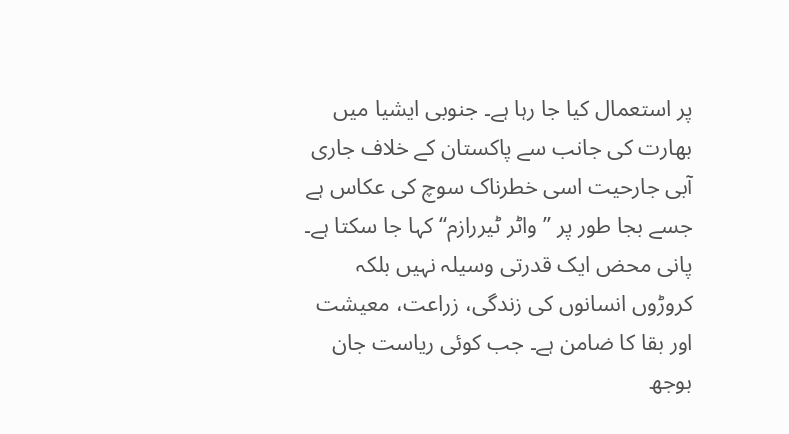پر استعمال کیا جا رہا ہے۔ جنوبی ایشیا میں بھارت کی جانب سے پاکستان کے خلاف جاری آبی جارحیت اسی خطرناک سوچ کی عکاس ہے جسے بجا طور پر ’’واٹر ٹیررازم‘‘ کہا جا سکتا ہے۔ پانی محض ایک قدرتی وسیلہ نہیں بلکہ کروڑوں انسانوں کی زندگی، زراعت، معیشت اور بقا کا ضامن ہے۔ جب کوئی ریاست جان بوجھ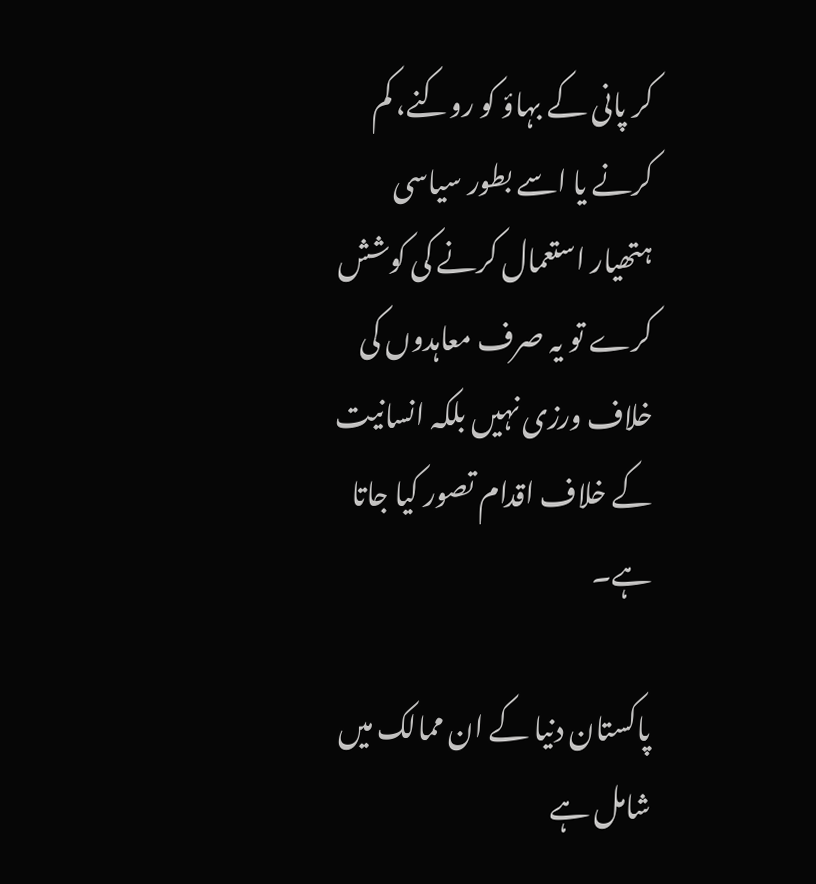کر پانی کے بہاؤ کو روکنے، کم کرنے یا اسے بطور سیاسی ہتھیار استعمال کرنے کی کوشش کرے تو یہ صرف معاہدوں کی خلاف ورزی نہیں بلکہ انسانیت کے خلاف اقدام تصور کیا جاتا ہے۔

پاکستان دنیا کے ان ممالک میں شامل ہے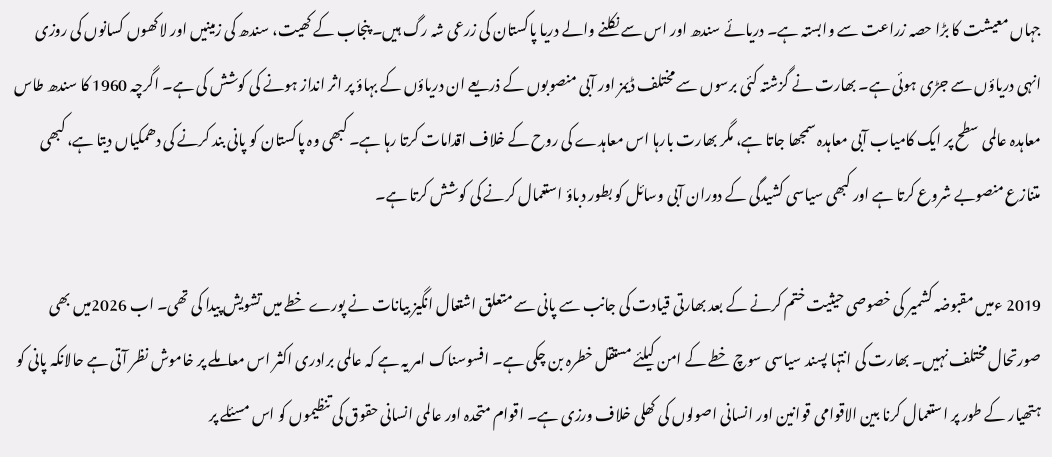جہاں معیشت کا بڑا حصہ زراعت سے وابستہ ہے۔ دریائے سندھ اور اس سے نکلنے والے دریا پاکستان کی زرعی شہ رگ ہیں۔ پنجاب کے کھیت، سندھ کی زمینیں اور لاکھوں کسانوں کی روزی انہی دریاؤں سے جڑی ہوئی ہے۔ بھارت نے گزشتہ کئی برسوں سے مختلف ڈیمز اور آبی منصوبوں کے ذریعے ان دریاؤں کے بہاؤ پر اثر انداز ہونے کی کوشش کی ہے۔ اگرچہ 1960 کا سندھ طاس معاہدہ عالمی سطح پر ایک کامیاب آبی معاہدہ سمجھا جاتا ہے، مگر بھارت بارہا اس معاہدے کی روح کے خلاف اقدامات کرتا رہا ہے۔ کبھی وہ پاکستان کو پانی بند کرنے کی دھمکیاں دیتا ہے، کبھی متنازع منصوبے شروع کرتا ہے اور کبھی سیاسی کشیدگی کے دوران آبی وسائل کو بطور دباؤ استعمال کرنے کی کوشش کرتا ہے۔

2019 ءمیں مقبوضہ کشمیر کی خصوصی حیثیت ختم کرنے کے بعد بھارتی قیادت کی جانب سے پانی سے متعلق اشتعال انگیز بیانات نے پورے خطے میں تشویش پیدا کی تھی۔ اب 2026میں بھی صورتحال مختلف نہیں۔ بھارت کی انتہا پسند سیاسی سوچ خطے کے امن کیلئے مستقل خطرہ بن چکی ہے۔ افسوسناک امر یہ ہے کہ عالمی برادری اکثر اس معاملے پر خاموش نظر آتی ہے حالانکہ پانی کو ہتھیار کے طور پر استعمال کرنا بین الاقوامی قوانین اور انسانی اصولوں کی کھلی خلاف ورزی ہے۔ اقوام متحدہ اور عالمی انسانی حقوق کی تنظیموں کو اس مسئلے پر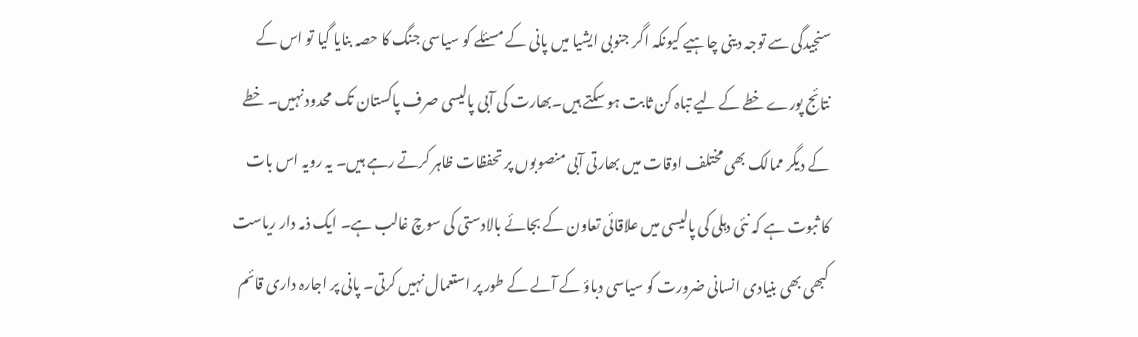سنجیدگی سے توجہ دینی چاہیے کیونکہ اگر جنوبی ایشیا میں پانی کے مسئلے کو سیاسی جنگ کا حصہ بنایا گیا تو اس کے نتائج پورے خطے کے لیے تباہ کن ثابت ہو سکتے ہیں۔بھارت کی آبی پالیسی صرف پاکستان تک محدود نہیں۔ خطے کے دیگر ممالک بھی مختلف اوقات میں بھارتی آبی منصوبوں پر تحفظات ظاہر کرتے رہے ہیں۔ یہ رویہ اس بات کا ثبوت ہے کہ نئی دہلی کی پالیسی میں علاقائی تعاون کے بجائے بالادستی کی سوچ غالب ہے۔ ایک ذمہ دار ریاست کبھی بھی بنیادی انسانی ضرورت کو سیاسی دباؤ کے آلے کے طور پر استعمال نہیں کرتی۔ پانی پر اجارہ داری قائم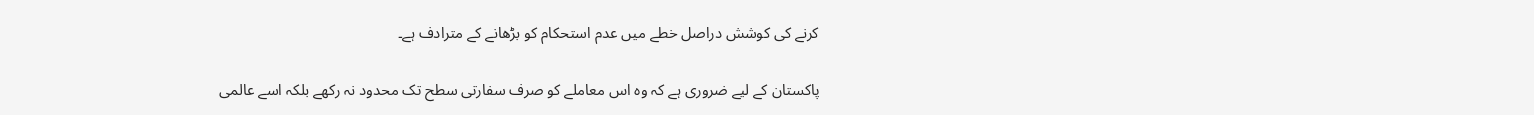کرنے کی کوشش دراصل خطے میں عدم استحکام کو بڑھانے کے مترادف ہے۔

پاکستان کے لیے ضروری ہے کہ وہ اس معاملے کو صرف سفارتی سطح تک محدود نہ رکھے بلکہ اسے عالمی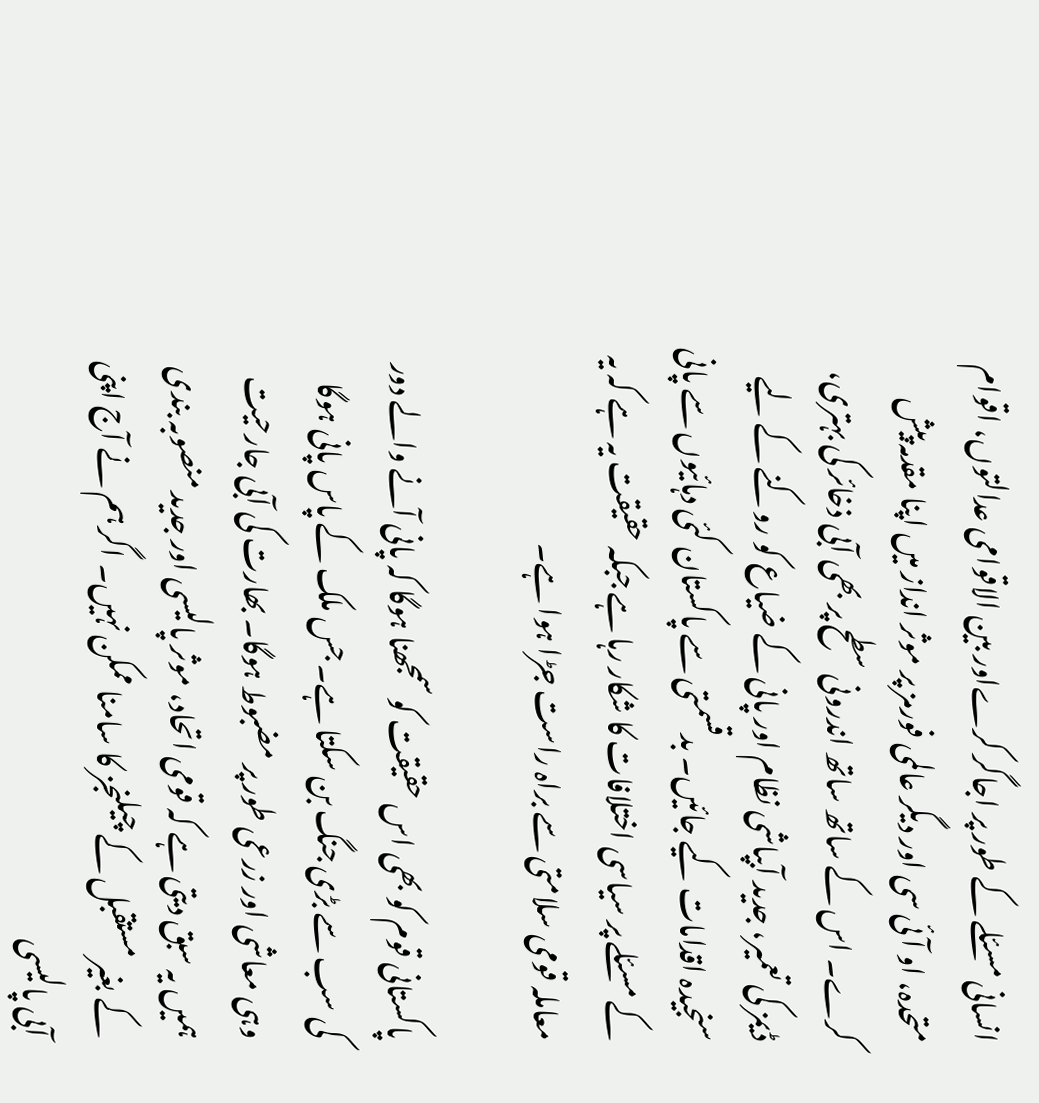انسانی مسئلے کے طور پر اجاگر کرےاور بین الاقوامی عدالتوں، اقوام متحدہ، او آئی سی اور دیگر عالمی فورمز پر موثر انداز میں اپنا مقدمہ پیش کرے۔ اس کے ساتھ ساتھ اندرونی سطح پر بھی آبی ذخائر کی بہتری، ڈیمز کی تعمیر، جدید آبپاشی نظام اور پانی کے ضیاع کو روکنے کے لیے سنجیدہ اقدامات کیے جائیں۔ بدقسمتی سے پاکستان کئی دہائیوں سے پانی کے مسئلے پر سیاسی اختلافات کا شکار رہا ہے جبکہ حقیقت یہ ہے کہ یہ معاملہ قومی سلامتی سے براہ راست جڑا ہوا ہے۔

پاکستانی قوم کو بھی اس حقیقت کو سمجھنا ہوگا کہ پانی آنے والے دور کی سب سے بڑی جنگ بن سکتا ہے۔ جس ملک کے پاس پانی ہوگا وہی معاشی اور زرعی طور پر مضبوط ہوگا۔ بھارت کی آبی جارحیت ہمیں یہ سبق دیتی ہے کہ قومی اتحاد، موثر پالیسی اور جدید منصوبہ بندی کے بغیر مستقبل کے چیلنجز کا سامنا ممکن نہیں۔ اگر ہم نے آج اپنی آبی پالیسی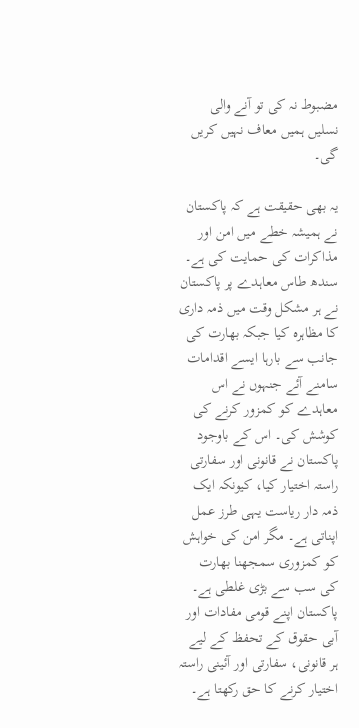مضبوط نہ کی تو آنے والی نسلیں ہمیں معاف نہیں کریں گی۔

یہ بھی حقیقت ہے کہ پاکستان نے ہمیشہ خطے میں امن اور مذاکرات کی حمایت کی ہے۔ سندھ طاس معاہدے پر پاکستان نے ہر مشکل وقت میں ذمہ داری کا مظاہرہ کیا جبکہ بھارت کی جانب سے بارہا ایسے اقدامات سامنے آئے جنہوں نے اس معاہدے کو کمزور کرنے کی کوشش کی۔ اس کے باوجود پاکستان نے قانونی اور سفارتی راستہ اختیار کیا، کیونکہ ایک ذمہ دار ریاست یہی طرز عمل اپناتی ہے۔ مگر امن کی خواہش کو کمزوری سمجھنا بھارت کی سب سے بڑی غلطی ہے۔ پاکستان اپنے قومی مفادات اور آبی حقوق کے تحفظ کے لیے ہر قانونی، سفارتی اور آئینی راستہ اختیار کرنے کا حق رکھتا ہے۔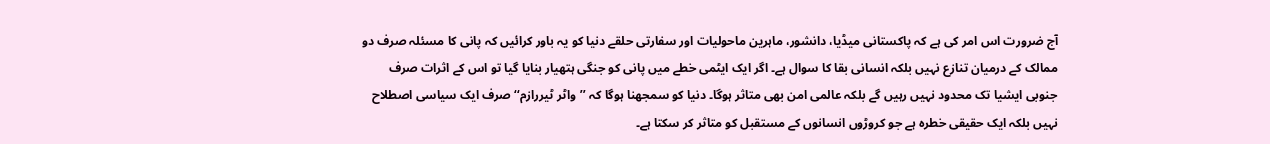آج ضرورت اس امر کی ہے کہ پاکستانی میڈیا، دانشور، ماہرین ماحولیات اور سفارتی حلقے دنیا کو یہ باور کرائیں کہ پانی کا مسئلہ صرف دو ممالک کے درمیان تنازع نہیں بلکہ انسانی بقا کا سوال ہے۔ اگر ایک ایٹمی خطے میں پانی کو جنگی ہتھیار بنایا گیا تو اس کے اثرات صرف جنوبی ایشیا تک محدود نہیں رہیں گے بلکہ عالمی امن بھی متاثر ہوگا۔ دنیا کو سمجھنا ہوگا کہ ’’واٹر ٹیررازم‘‘ صرف ایک سیاسی اصطلاح نہیں بلکہ ایک حقیقی خطرہ ہے جو کروڑوں انسانوں کے مستقبل کو متاثر کر سکتا ہے۔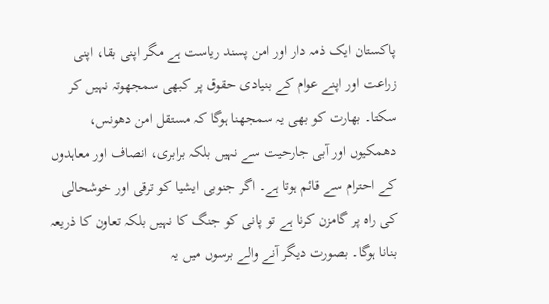پاکستان ایک ذمہ دار اور امن پسند ریاست ہے مگر اپنی بقا، اپنی زراعت اور اپنے عوام کے بنیادی حقوق پر کبھی سمجھوتہ نہیں کر سکتا۔ بھارت کو بھی یہ سمجھنا ہوگا کہ مستقل امن دھونس، دھمکیوں اور آبی جارحیت سے نہیں بلکہ برابری، انصاف اور معاہدوں کے احترام سے قائم ہوتا ہے۔ اگر جنوبی ایشیا کو ترقی اور خوشحالی کی راہ پر گامزن کرنا ہے تو پانی کو جنگ کا نہیں بلکہ تعاون کا ذریعہ بنانا ہوگا۔ بصورت دیگر آنے والے برسوں میں یہ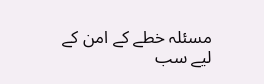مسئلہ خطے کے امن کے لیے سب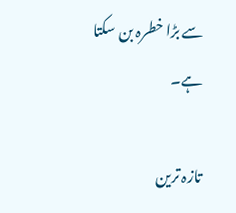سے بڑا خطرہ بن سکتا ہے۔

تازہ ترین